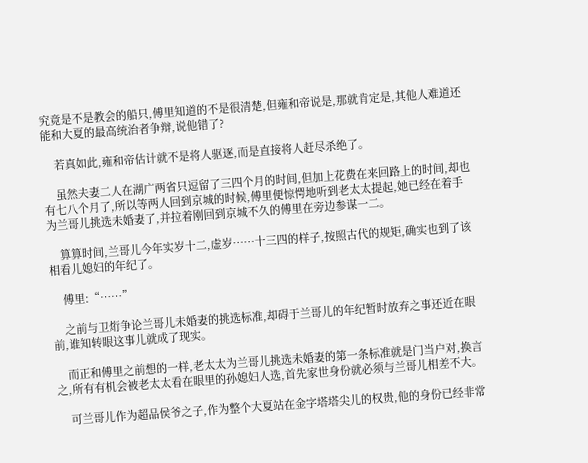究竟是不是教会的船只,傅里知道的不是很清楚,但雍和帝说是,那就肯定是,其他人难道还能和大夏的最高统治者争辩,说他错了?

    若真如此,雍和帝估计就不是将人驱逐,而是直接将人赶尽杀绝了。

    虽然夫妻二人在湖广两省只逗留了三四个月的时间,但加上花费在来回路上的时间,却也有七八个月了,所以等两人回到京城的时候,傅里便惊愕地听到老太太提起,她已经在着手为兰哥儿挑选未婚妻了,并拉着刚回到京城不久的傅里在旁边参谋一二。

    算算时间,兰哥儿今年实岁十二,虚岁……十三四的样子,按照古代的规矩,确实也到了该相看儿媳妇的年纪了。

    傅里:“……”

    之前与卫烆争论兰哥儿未婚妻的挑选标准,却碍于兰哥儿的年纪暂时放弃之事还近在眼前,谁知转眼这事儿就成了现实。

    而正和傅里之前想的一样,老太太为兰哥儿挑选未婚妻的第一条标准就是门当户对,换言之,所有有机会被老太太看在眼里的孙媳妇人选,首先家世身份就必须与兰哥儿相差不大。

    可兰哥儿作为超品侯爷之子,作为整个大夏站在金字塔塔尖儿的权贵,他的身份已经非常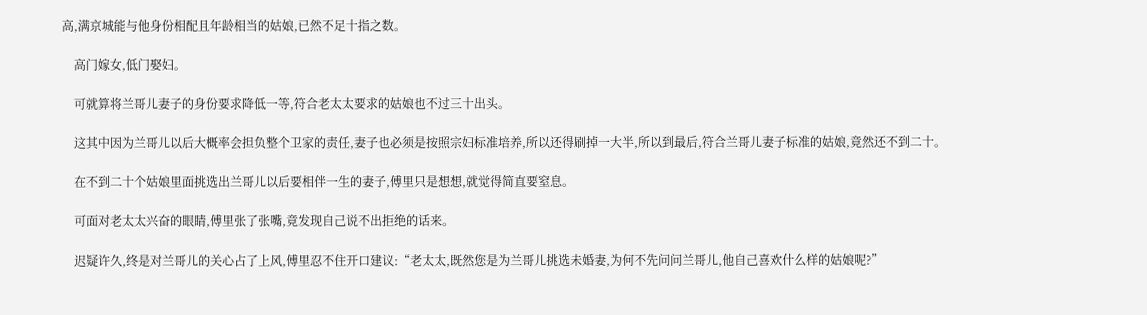高,满京城能与他身份相配且年龄相当的姑娘,已然不足十指之数。

    高门嫁女,低门娶妇。

    可就算将兰哥儿妻子的身份要求降低一等,符合老太太要求的姑娘也不过三十出头。

    这其中因为兰哥儿以后大概率会担负整个卫家的责任,妻子也必须是按照宗妇标准培养,所以还得刷掉一大半,所以到最后,符合兰哥儿妻子标准的姑娘,竟然还不到二十。

    在不到二十个姑娘里面挑选出兰哥儿以后要相伴一生的妻子,傅里只是想想,就觉得简直要窒息。

    可面对老太太兴奋的眼睛,傅里张了张嘴,竟发现自己说不出拒绝的话来。

    迟疑许久,终是对兰哥儿的关心占了上风,傅里忍不住开口建议:“老太太,既然您是为兰哥儿挑选未婚妻,为何不先问问兰哥儿,他自己喜欢什么样的姑娘呢?”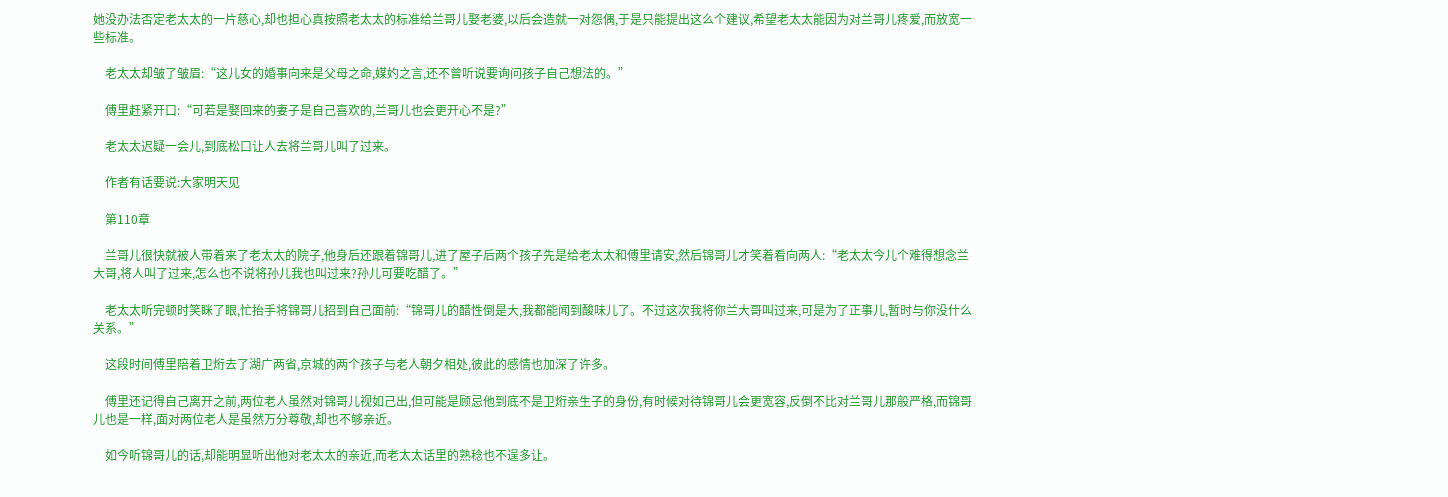她没办法否定老太太的一片慈心,却也担心真按照老太太的标准给兰哥儿娶老婆,以后会造就一对怨偶,于是只能提出这么个建议,希望老太太能因为对兰哥儿疼爱,而放宽一些标准。

    老太太却皱了皱眉:“这儿女的婚事向来是父母之命,媒妁之言,还不曾听说要询问孩子自己想法的。”

    傅里赶紧开口:“可若是娶回来的妻子是自己喜欢的,兰哥儿也会更开心不是?”

    老太太迟疑一会儿,到底松口让人去将兰哥儿叫了过来。

    作者有话要说:大家明天见

    第110章

    兰哥儿很快就被人带着来了老太太的院子,他身后还跟着锦哥儿,进了屋子后两个孩子先是给老太太和傅里请安,然后锦哥儿才笑着看向两人:“老太太今儿个难得想念兰大哥,将人叫了过来,怎么也不说将孙儿我也叫过来?孙儿可要吃醋了。”

    老太太听完顿时笑眯了眼,忙抬手将锦哥儿招到自己面前:“锦哥儿的醋性倒是大,我都能闻到酸味儿了。不过这次我将你兰大哥叫过来,可是为了正事儿,暂时与你没什么关系。”

    这段时间傅里陪着卫烆去了湖广两省,京城的两个孩子与老人朝夕相处,彼此的感情也加深了许多。

    傅里还记得自己离开之前,两位老人虽然对锦哥儿视如己出,但可能是顾忌他到底不是卫烆亲生子的身份,有时候对待锦哥儿会更宽容,反倒不比对兰哥儿那般严格,而锦哥儿也是一样,面对两位老人是虽然万分尊敬,却也不够亲近。

    如今听锦哥儿的话,却能明显听出他对老太太的亲近,而老太太话里的熟稔也不逞多让。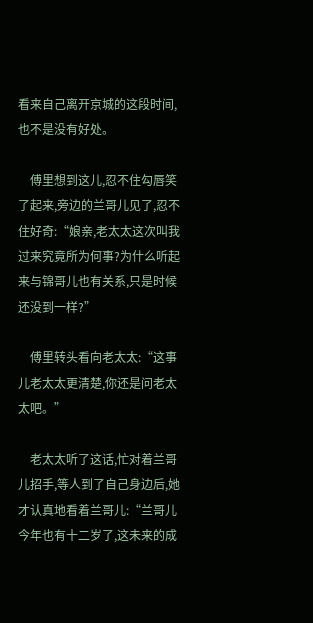看来自己离开京城的这段时间,也不是没有好处。

    傅里想到这儿,忍不住勾唇笑了起来,旁边的兰哥儿见了,忍不住好奇:“娘亲,老太太这次叫我过来究竟所为何事?为什么听起来与锦哥儿也有关系,只是时候还没到一样?”

    傅里转头看向老太太:“这事儿老太太更清楚,你还是问老太太吧。”

    老太太听了这话,忙对着兰哥儿招手,等人到了自己身边后,她才认真地看着兰哥儿:“兰哥儿今年也有十二岁了,这未来的成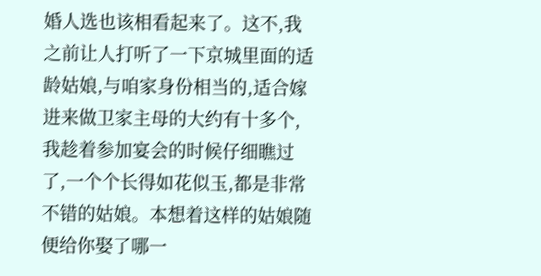婚人选也该相看起来了。这不,我之前让人打听了一下京城里面的适龄姑娘,与咱家身份相当的,适合嫁进来做卫家主母的大约有十多个,我趁着参加宴会的时候仔细瞧过了,一个个长得如花似玉,都是非常不错的姑娘。本想着这样的姑娘随便给你娶了哪一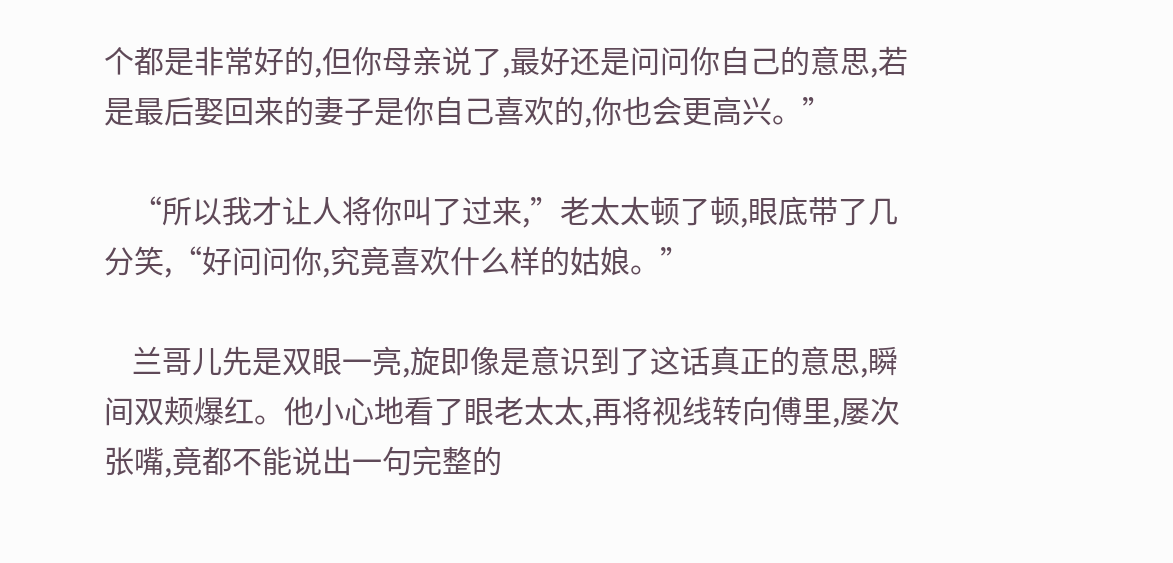个都是非常好的,但你母亲说了,最好还是问问你自己的意思,若是最后娶回来的妻子是你自己喜欢的,你也会更高兴。”

    “所以我才让人将你叫了过来,”老太太顿了顿,眼底带了几分笑,“好问问你,究竟喜欢什么样的姑娘。”

    兰哥儿先是双眼一亮,旋即像是意识到了这话真正的意思,瞬间双颊爆红。他小心地看了眼老太太,再将视线转向傅里,屡次张嘴,竟都不能说出一句完整的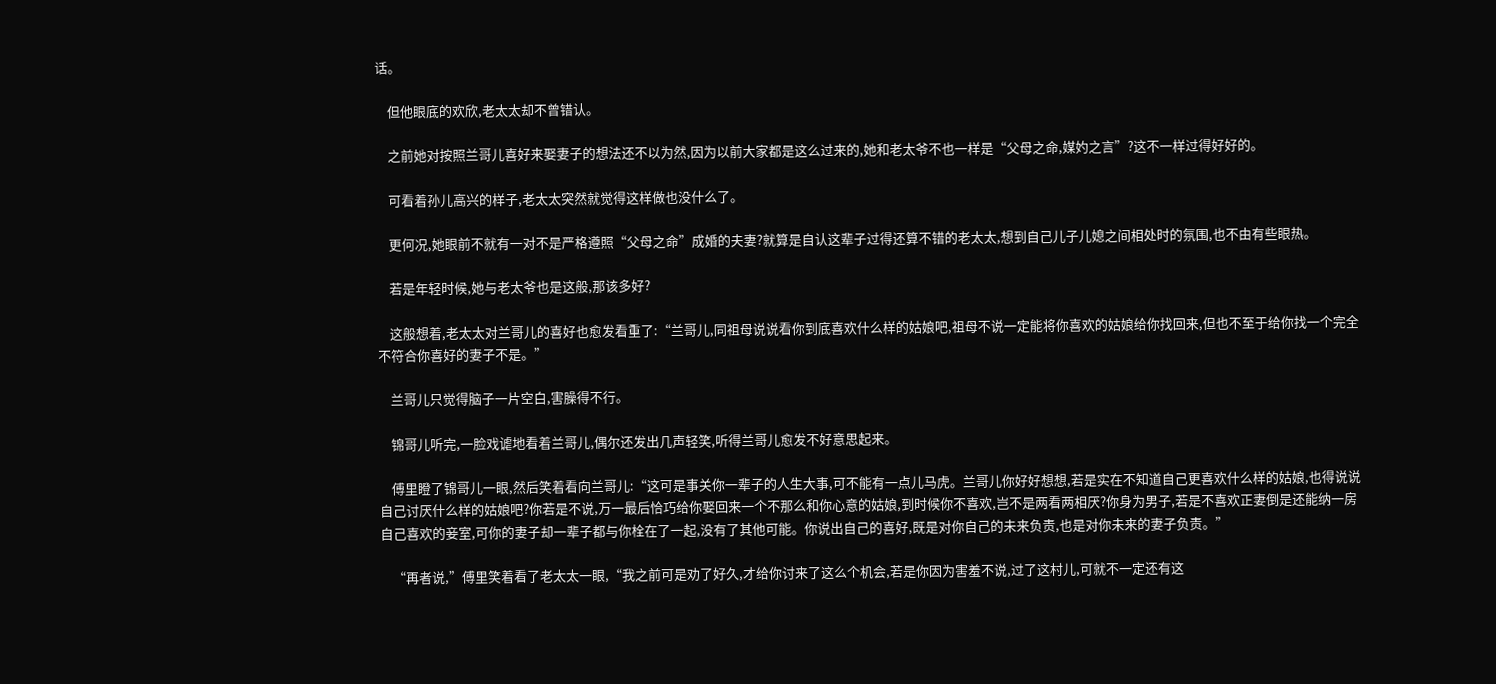话。

    但他眼底的欢欣,老太太却不曾错认。

    之前她对按照兰哥儿喜好来娶妻子的想法还不以为然,因为以前大家都是这么过来的,她和老太爷不也一样是“父母之命,媒妁之言”?这不一样过得好好的。

    可看着孙儿高兴的样子,老太太突然就觉得这样做也没什么了。

    更何况,她眼前不就有一对不是严格遵照“父母之命”成婚的夫妻?就算是自认这辈子过得还算不错的老太太,想到自己儿子儿媳之间相处时的氛围,也不由有些眼热。

    若是年轻时候,她与老太爷也是这般,那该多好?

    这般想着,老太太对兰哥儿的喜好也愈发看重了:“兰哥儿,同祖母说说看你到底喜欢什么样的姑娘吧,祖母不说一定能将你喜欢的姑娘给你找回来,但也不至于给你找一个完全不符合你喜好的妻子不是。”

    兰哥儿只觉得脑子一片空白,害臊得不行。

    锦哥儿听完,一脸戏谑地看着兰哥儿,偶尔还发出几声轻笑,听得兰哥儿愈发不好意思起来。

    傅里瞪了锦哥儿一眼,然后笑着看向兰哥儿:“这可是事关你一辈子的人生大事,可不能有一点儿马虎。兰哥儿你好好想想,若是实在不知道自己更喜欢什么样的姑娘,也得说说自己讨厌什么样的姑娘吧?你若是不说,万一最后恰巧给你娶回来一个不那么和你心意的姑娘,到时候你不喜欢,岂不是两看两相厌?你身为男子,若是不喜欢正妻倒是还能纳一房自己喜欢的妾室,可你的妻子却一辈子都与你栓在了一起,没有了其他可能。你说出自己的喜好,既是对你自己的未来负责,也是对你未来的妻子负责。”

    “再者说,”傅里笑着看了老太太一眼,“我之前可是劝了好久,才给你讨来了这么个机会,若是你因为害羞不说,过了这村儿,可就不一定还有这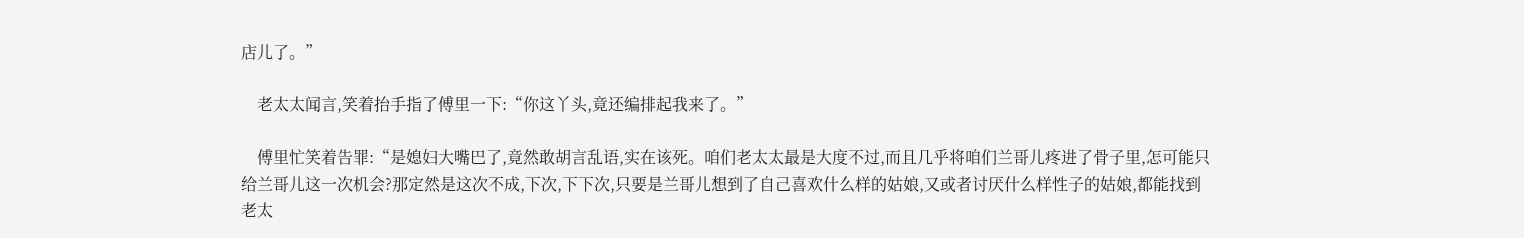店儿了。”

    老太太闻言,笑着抬手指了傅里一下:“你这丫头,竟还编排起我来了。”

    傅里忙笑着告罪:“是媳妇大嘴巴了,竟然敢胡言乱语,实在该死。咱们老太太最是大度不过,而且几乎将咱们兰哥儿疼进了骨子里,怎可能只给兰哥儿这一次机会?那定然是这次不成,下次,下下次,只要是兰哥儿想到了自己喜欢什么样的姑娘,又或者讨厌什么样性子的姑娘,都能找到老太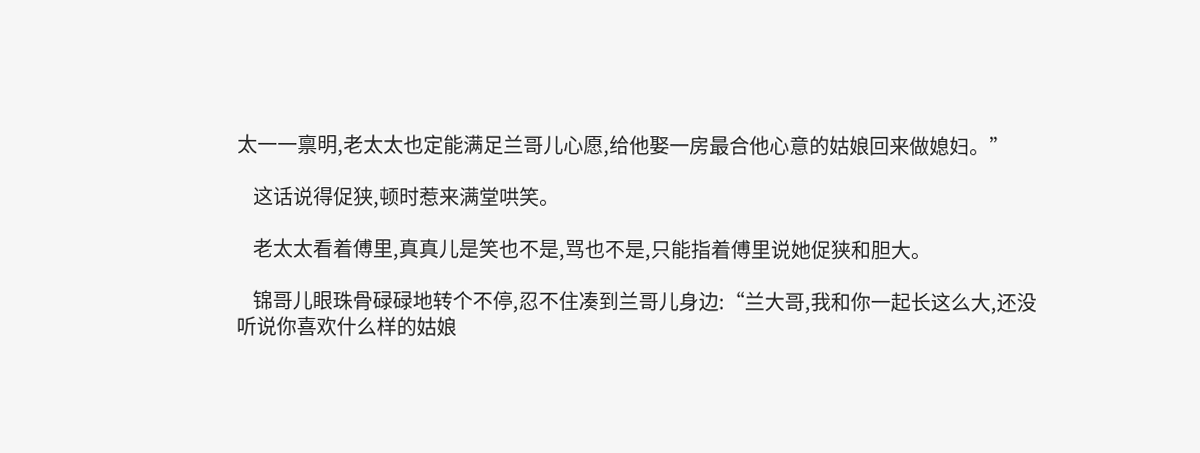太一一禀明,老太太也定能满足兰哥儿心愿,给他娶一房最合他心意的姑娘回来做媳妇。”

    这话说得促狭,顿时惹来满堂哄笑。

    老太太看着傅里,真真儿是笑也不是,骂也不是,只能指着傅里说她促狭和胆大。

    锦哥儿眼珠骨碌碌地转个不停,忍不住凑到兰哥儿身边:“兰大哥,我和你一起长这么大,还没听说你喜欢什么样的姑娘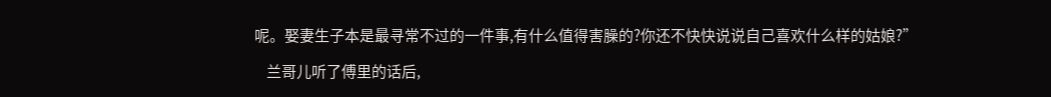呢。娶妻生子本是最寻常不过的一件事,有什么值得害臊的?你还不快快说说自己喜欢什么样的姑娘?”

    兰哥儿听了傅里的话后,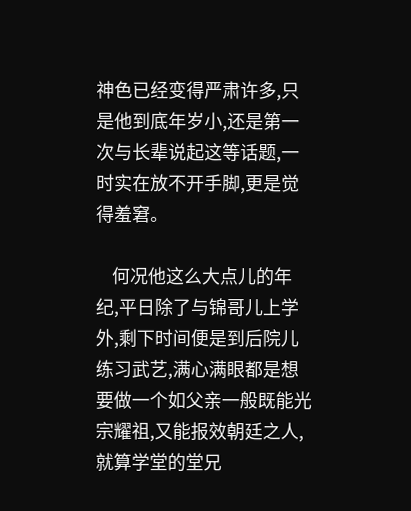神色已经变得严肃许多,只是他到底年岁小,还是第一次与长辈说起这等话题,一时实在放不开手脚,更是觉得羞窘。

    何况他这么大点儿的年纪,平日除了与锦哥儿上学外,剩下时间便是到后院儿练习武艺,满心满眼都是想要做一个如父亲一般既能光宗耀祖,又能报效朝廷之人,就算学堂的堂兄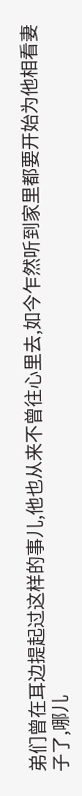弟们曾在耳边提起过这样的事儿,他也从来不曾往心里去,如今乍然听到家里都要开始为他相看妻子了,哪儿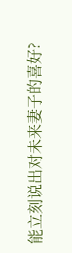能立刻说出对未来妻子的喜好?